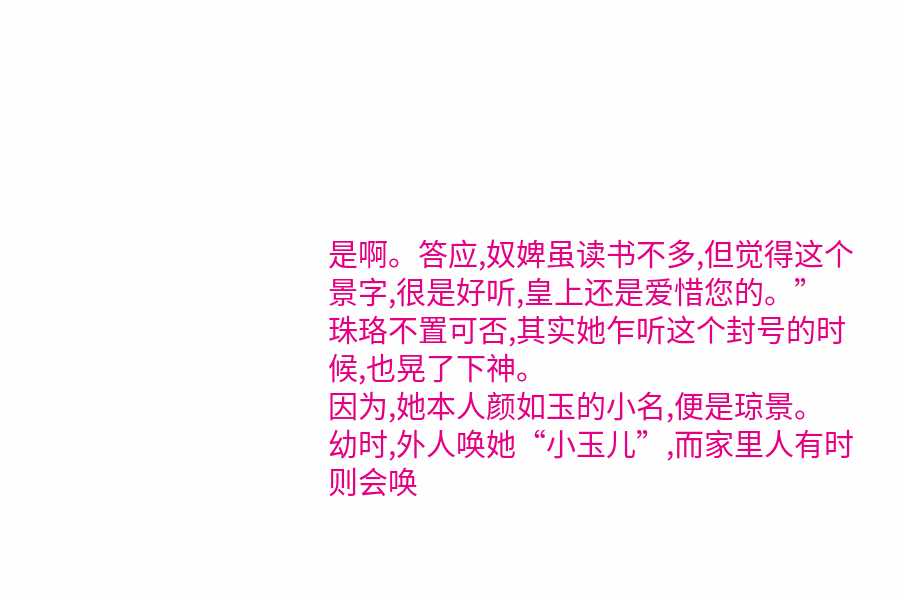是啊。答应,奴婢虽读书不多,但觉得这个景字,很是好听,皇上还是爱惜您的。”
珠珞不置可否,其实她乍听这个封号的时候,也晃了下神。
因为,她本人颜如玉的小名,便是琼景。
幼时,外人唤她“小玉儿”,而家里人有时则会唤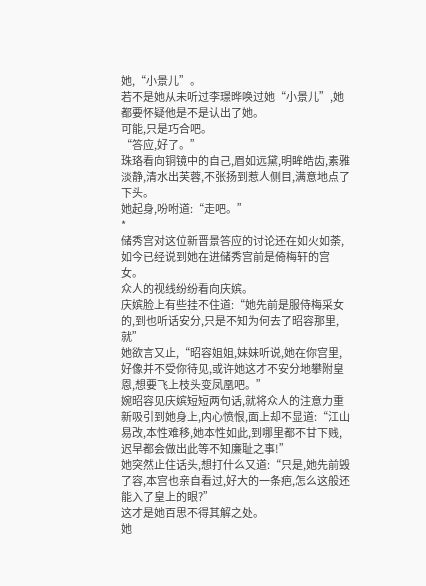她,“小景儿”。
若不是她从未听过李璟晔唤过她“小景儿”,她都要怀疑他是不是认出了她。
可能,只是巧合吧。
“答应,好了。”
珠珞看向铜镜中的自己,眉如远黛,明眸皓齿,素雅淡静,清水出芙蓉,不张扬到惹人侧目,满意地点了下头。
她起身,吩咐道:“走吧。”
*
储秀宫对这位新晋景答应的讨论还在如火如荼,如今已经说到她在进储秀宫前是倚梅轩的宫女。
众人的视线纷纷看向庆嫔。
庆嫔脸上有些挂不住道:“她先前是服侍梅采女的,到也听话安分,只是不知为何去了昭容那里,就”
她欲言又止,“昭容姐姐,妹妹听说,她在你宫里,好像并不受你待见,或许她这才不安分地攀附皇恩,想要飞上枝头变凤凰吧。”
婉昭容见庆嫔短短两句话,就将众人的注意力重新吸引到她身上,内心愤恨,面上却不显道:“江山易改,本性难移,她本性如此,到哪里都不甘下贱,迟早都会做出此等不知廉耻之事!”
她突然止住话头,想打什么又道:“只是,她先前毁了容,本宫也亲自看过,好大的一条疤,怎么这般还能入了皇上的眼?”
这才是她百思不得其解之处。
她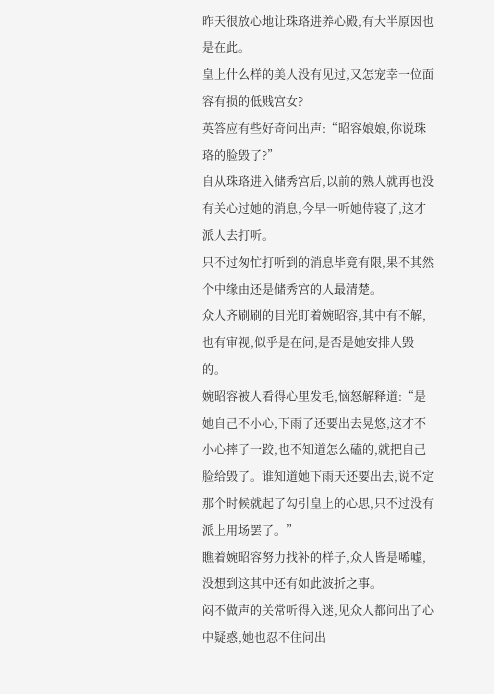昨天很放心地让珠珞进养心殿,有大半原因也是在此。
皇上什么样的美人没有见过,又怎宠幸一位面容有损的低贱宫女?
英答应有些好奇问出声:“昭容娘娘,你说珠珞的脸毁了?”
自从珠珞进入储秀宫后,以前的熟人就再也没有关心过她的消息,今早一听她侍寝了,这才派人去打听。
只不过匆忙打听到的消息毕竟有限,果不其然个中缘由还是储秀宫的人最清楚。
众人齐刷刷的目光盯着婉昭容,其中有不解,也有审视,似乎是在问,是否是她安排人毁的。
婉昭容被人看得心里发毛,恼怒解释道:“是她自己不小心,下雨了还要出去晃悠,这才不小心摔了一跤,也不知道怎么磕的,就把自己脸给毁了。谁知道她下雨天还要出去,说不定那个时候就起了勾引皇上的心思,只不过没有派上用场罢了。”
瞧着婉昭容努力找补的样子,众人皆是唏嘘,没想到这其中还有如此波折之事。
闷不做声的关常听得入迷,见众人都问出了心中疑惑,她也忍不住问出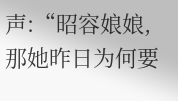声:“昭容娘娘,那她昨日为何要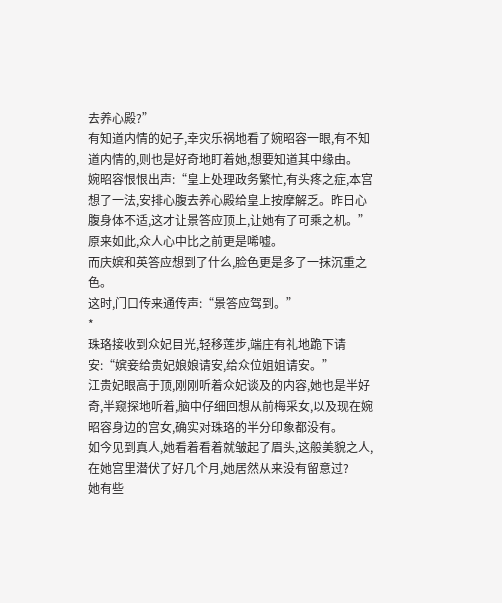去养心殿?”
有知道内情的妃子,幸灾乐祸地看了婉昭容一眼,有不知道内情的,则也是好奇地盯着她,想要知道其中缘由。
婉昭容恨恨出声:“皇上处理政务繁忙,有头疼之症,本宫想了一法,安排心腹去养心殿给皇上按摩解乏。昨日心腹身体不适,这才让景答应顶上,让她有了可乘之机。”
原来如此,众人心中比之前更是唏嘘。
而庆嫔和英答应想到了什么,脸色更是多了一抹沉重之色。
这时,门口传来通传声:“景答应驾到。”
*
珠珞接收到众妃目光,轻移莲步,端庄有礼地跪下请安:“嫔妾给贵妃娘娘请安,给众位姐姐请安。”
江贵妃眼高于顶,刚刚听着众妃谈及的内容,她也是半好奇,半窥探地听着,脑中仔细回想从前梅采女,以及现在婉昭容身边的宫女,确实对珠珞的半分印象都没有。
如今见到真人,她看着看着就皱起了眉头,这般美貌之人,在她宫里潜伏了好几个月,她居然从来没有留意过?
她有些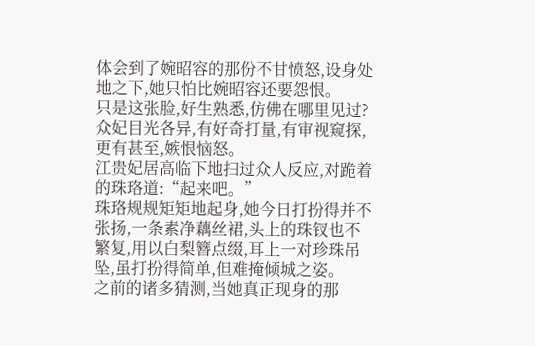体会到了婉昭容的那份不甘愤怒,设身处地之下,她只怕比婉昭容还要怨恨。
只是这张脸,好生熟悉,仿佛在哪里见过?
众妃目光各异,有好奇打量,有审视窥探,更有甚至,嫉恨恼怒。
江贵妃居高临下地扫过众人反应,对跪着的珠珞道:“起来吧。”
珠珞规规矩矩地起身,她今日打扮得并不张扬,一条素净藕丝裙,头上的珠钗也不繁复,用以白梨簪点缀,耳上一对珍珠吊坠,虽打扮得简单,但难掩倾城之姿。
之前的诸多猜测,当她真正现身的那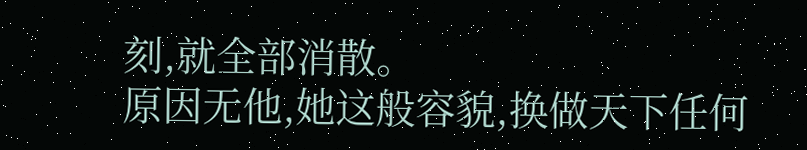刻,就全部消散。
原因无他,她这般容貌,换做天下任何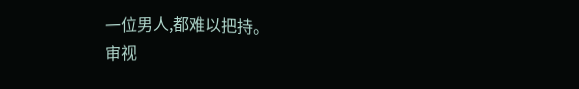一位男人,都难以把持。
审视